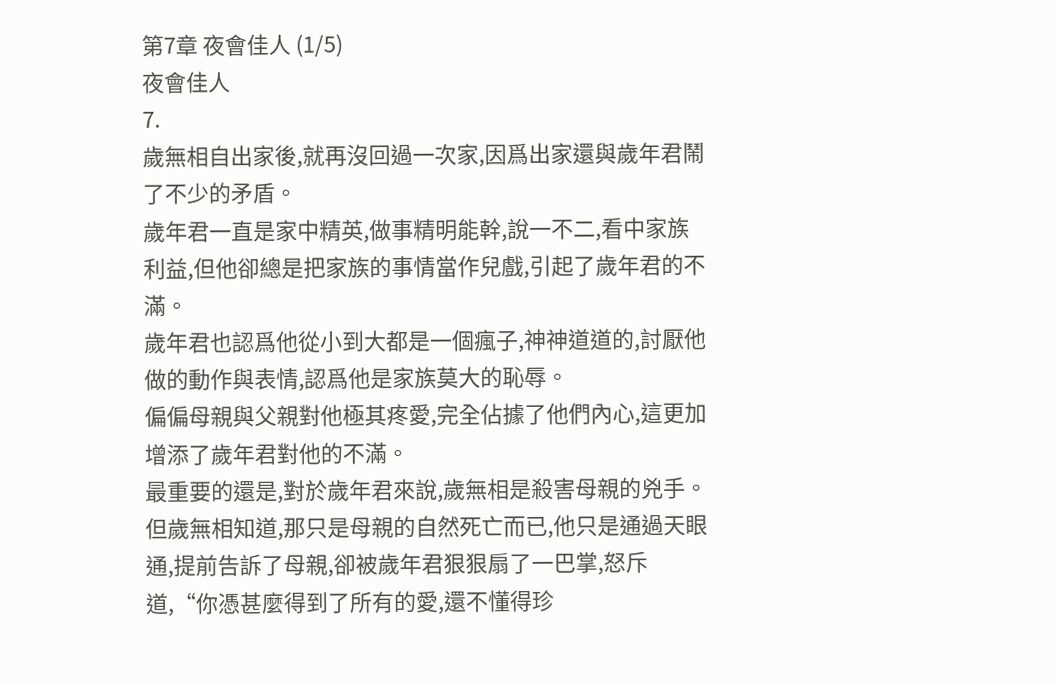第7章 夜會佳人 (1/5)
夜會佳人
7.
歲無相自出家後,就再沒回過一次家,因爲出家還與歲年君鬧了不少的矛盾。
歲年君一直是家中精英,做事精明能幹,說一不二,看中家族利益,但他卻總是把家族的事情當作兒戲,引起了歲年君的不滿。
歲年君也認爲他從小到大都是一個瘋子,神神道道的,討厭他做的動作與表情,認爲他是家族莫大的恥辱。
偏偏母親與父親對他極其疼愛,完全佔據了他們內心,這更加增添了歲年君對他的不滿。
最重要的還是,對於歲年君來說,歲無相是殺害母親的兇手。
但歲無相知道,那只是母親的自然死亡而已,他只是通過天眼通,提前告訴了母親,卻被歲年君狠狠扇了一巴掌,怒斥道,“你憑甚麼得到了所有的愛,還不懂得珍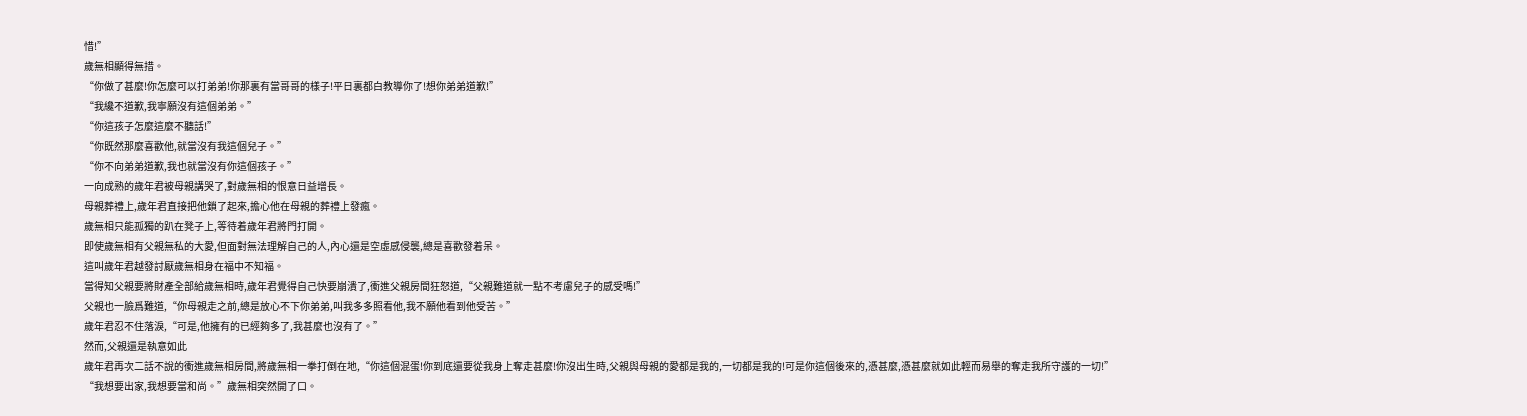惜!”
歲無相顯得無措。
“你做了甚麼!你怎麼可以打弟弟!你那裏有當哥哥的樣子!平日裏都白教導你了!想你弟弟道歉!”
“我纔不道歉,我寧願沒有這個弟弟。”
“你這孩子怎麼這麼不聽話!”
“你既然那麼喜歡他,就當沒有我這個兒子。”
“你不向弟弟道歉,我也就當沒有你這個孩子。”
一向成熟的歲年君被母親講哭了,對歲無相的恨意日益增長。
母親葬禮上,歲年君直接把他鎖了起來,擔心他在母親的葬禮上發瘋。
歲無相只能孤獨的趴在凳子上,等待着歲年君將門打開。
即使歲無相有父親無私的大愛,但面對無法理解自己的人,內心還是空虛感侵襲,總是喜歡發着呆。
這叫歲年君越發討厭歲無相身在福中不知福。
當得知父親要將財產全部給歲無相時,歲年君覺得自己快要崩潰了,衝進父親房間狂怒道,“父親難道就一點不考慮兒子的感受嗎!”
父親也一臉爲難道,“你母親走之前,總是放心不下你弟弟,叫我多多照看他,我不願他看到他受苦。”
歲年君忍不住落淚,“可是,他擁有的已經夠多了,我甚麼也沒有了。”
然而,父親還是執意如此
歲年君再次二話不說的衝進歲無相房間,將歲無相一拳打倒在地,“你這個混蛋!你到底還要從我身上奪走甚麼!你沒出生時,父親與母親的愛都是我的,一切都是我的!可是你這個後來的,憑甚麼,憑甚麼就如此輕而易舉的奪走我所守護的一切!”
“我想要出家,我想要當和尚。”歲無相突然開了口。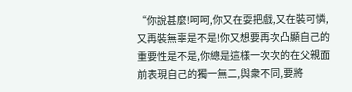“你說甚麼!呵呵,你又在耍把戲,又在裝可憐,又再裝無辜是不是!你又想要再次凸顯自己的重要性是不是,你總是這樣一次次的在父親面前表現自己的獨一無二,與衆不同,要將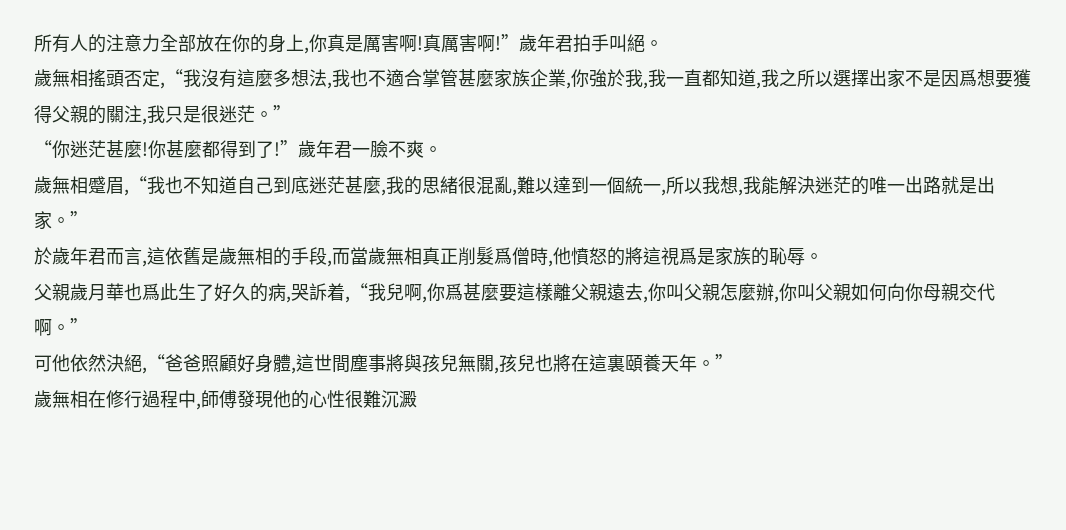所有人的注意力全部放在你的身上,你真是厲害啊!真厲害啊!”歲年君拍手叫絕。
歲無相搖頭否定,“我沒有這麼多想法,我也不適合掌管甚麼家族企業,你強於我,我一直都知道,我之所以選擇出家不是因爲想要獲得父親的關注,我只是很迷茫。”
“你迷茫甚麼!你甚麼都得到了!”歲年君一臉不爽。
歲無相蹙眉,“我也不知道自己到底迷茫甚麼,我的思緒很混亂,難以達到一個統一,所以我想,我能解決迷茫的唯一出路就是出家。”
於歲年君而言,這依舊是歲無相的手段,而當歲無相真正削髮爲僧時,他憤怒的將這視爲是家族的恥辱。
父親歲月華也爲此生了好久的病,哭訴着,“我兒啊,你爲甚麼要這樣離父親遠去,你叫父親怎麼辦,你叫父親如何向你母親交代啊。”
可他依然決絕,“爸爸照顧好身體,這世間塵事將與孩兒無關,孩兒也將在這裏頤養天年。”
歲無相在修行過程中,師傅發現他的心性很難沉澱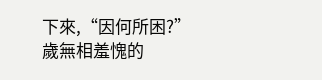下來,“因何所困?”
歲無相羞愧的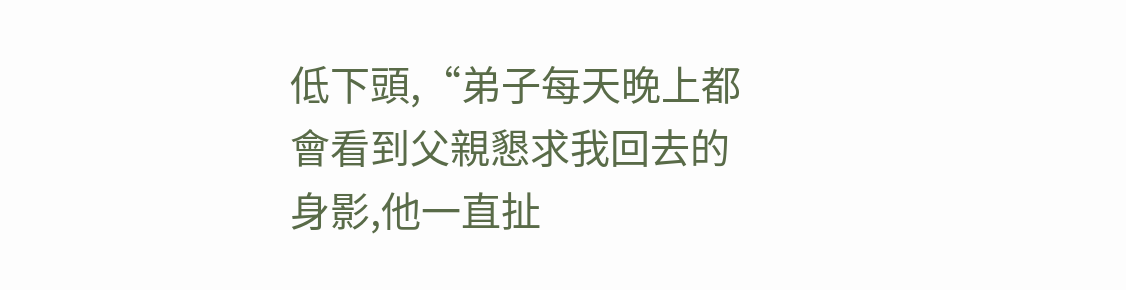低下頭,“弟子每天晚上都會看到父親懇求我回去的身影,他一直扯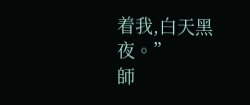着我,白天黑夜。”
師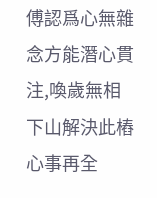傅認爲心無雜念方能潛心貫注,喚歲無相下山解決此樁心事再全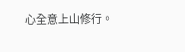心全意上山修行。